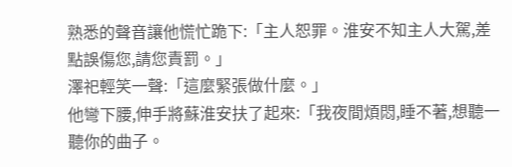熟悉的聲音讓他慌忙跪下:「主人恕罪。淮安不知主人大駕,差點誤傷您,請您責罰。」
澤祀輕笑一聲:「這麼緊張做什麼。」
他彎下腰,伸手將蘇淮安扶了起來:「我夜間煩悶,睡不著,想聽一聽你的曲子。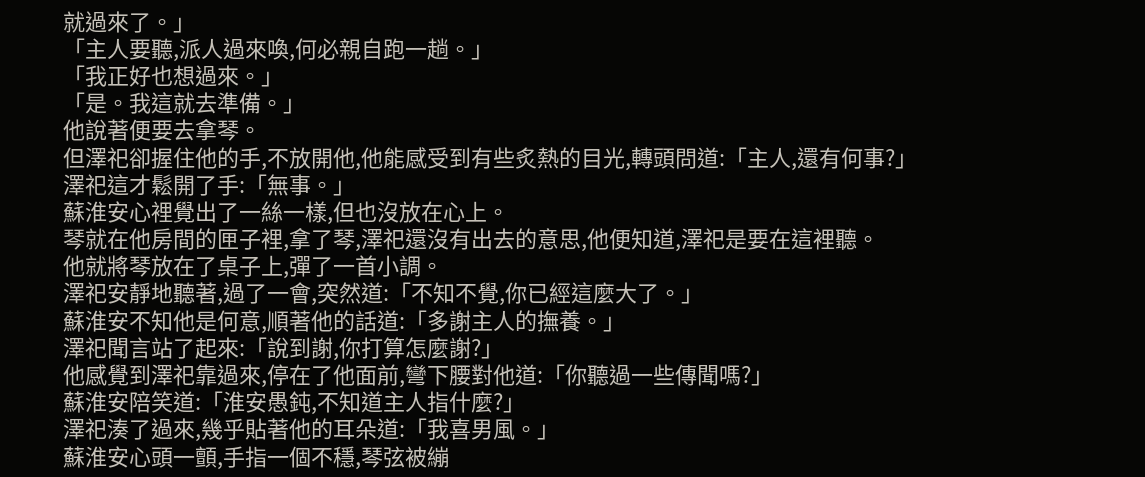就過來了。」
「主人要聽,派人過來喚,何必親自跑一趟。」
「我正好也想過來。」
「是。我這就去準備。」
他說著便要去拿琴。
但澤祀卻握住他的手,不放開他,他能感受到有些炙熱的目光,轉頭問道:「主人,還有何事?」
澤祀這才鬆開了手:「無事。」
蘇淮安心裡覺出了一絲一樣,但也沒放在心上。
琴就在他房間的匣子裡,拿了琴,澤祀還沒有出去的意思,他便知道,澤祀是要在這裡聽。
他就將琴放在了桌子上,彈了一首小調。
澤祀安靜地聽著,過了一會,突然道:「不知不覺,你已經這麼大了。」
蘇淮安不知他是何意,順著他的話道:「多謝主人的撫養。」
澤祀聞言站了起來:「說到謝,你打算怎麼謝?」
他感覺到澤祀靠過來,停在了他面前,彎下腰對他道:「你聽過一些傳聞嗎?」
蘇淮安陪笑道:「淮安愚鈍,不知道主人指什麼?」
澤祀湊了過來,幾乎貼著他的耳朵道:「我喜男風。」
蘇淮安心頭一顫,手指一個不穩,琴弦被繃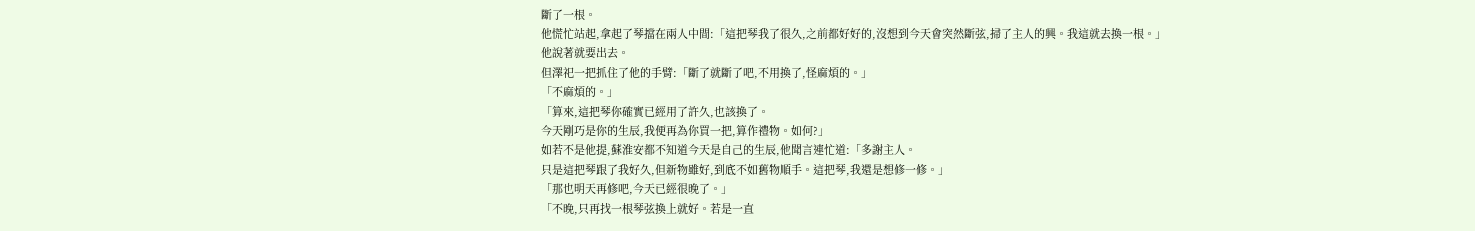斷了一根。
他慌忙站起,拿起了琴擋在兩人中間:「這把琴我了很久,之前都好好的,沒想到今天會突然斷弦,掃了主人的興。我這就去換一根。」
他說著就要出去。
但澤祀一把抓住了他的手臂:「斷了就斷了吧,不用換了,怪麻煩的。」
「不麻煩的。」
「算來,這把琴你確實已經用了許久,也該換了。
今天剛巧是你的生辰,我便再為你買一把,算作禮物。如何?」
如若不是他提,蘇淮安都不知道今天是自己的生辰,他聞言連忙道:「多謝主人。
只是這把琴跟了我好久,但新物雖好,到底不如舊物順手。這把琴,我還是想修一修。」
「那也明天再修吧,今天已經很晚了。」
「不晚,只再找一根琴弦換上就好。若是一直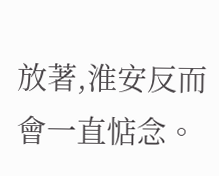放著,淮安反而會一直惦念。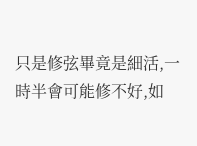只是修弦畢竟是細活,一時半會可能修不好,如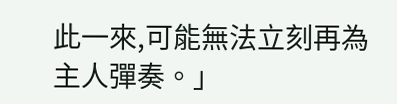此一來,可能無法立刻再為主人彈奏。」